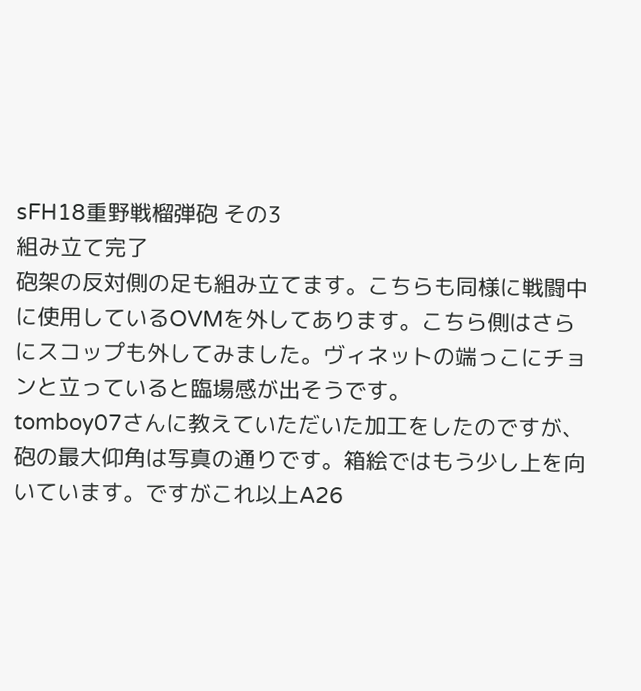sFH18重野戦榴弾砲 その3
組み立て完了
砲架の反対側の足も組み立てます。こちらも同様に戦闘中に使用しているOVMを外してあります。こちら側はさらにスコップも外してみました。ヴィネットの端っこにチョンと立っていると臨場感が出そうです。
tomboy07さんに教えていただいた加工をしたのですが、砲の最大仰角は写真の通りです。箱絵ではもう少し上を向いています。ですがこれ以上A26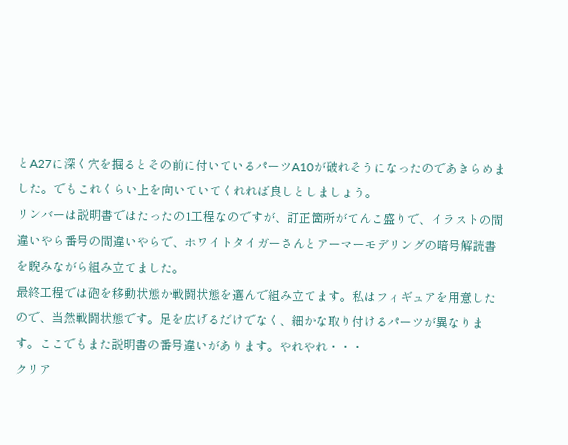とA27に深く穴を掘るとその前に付いているパーツA10が破れそうになったのであきらめました。でもこれくらい上を向いていてくれれば良しとしましょう。
リンバーは説明書ではたったの1工程なのですが、訂正箇所がてんこ盛りで、イラストの間違いやら番号の間違いやらで、ホワイトタイガーさんとアーマーモデリングの暗号解読書を睨みながら組み立てました。
最終工程では砲を移動状態か戦闘状態を選んで組み立てます。私はフィギュアを用意したので、当然戦闘状態です。足を広げるだけでなく、細かな取り付けるパーツが異なります。ここでもまた説明書の番号違いがあります。やれやれ・・・
クリア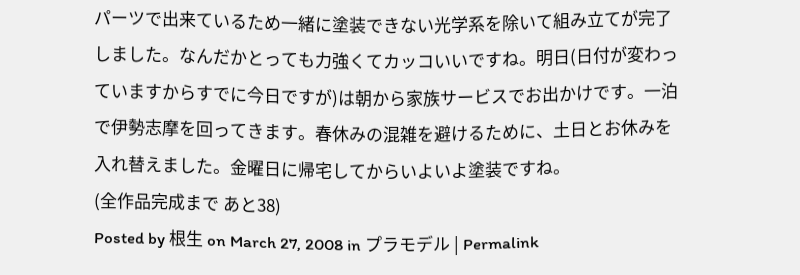パーツで出来ているため一緒に塗装できない光学系を除いて組み立てが完了しました。なんだかとっても力強くてカッコいいですね。明日(日付が変わっていますからすでに今日ですが)は朝から家族サービスでお出かけです。一泊で伊勢志摩を回ってきます。春休みの混雑を避けるために、土日とお休みを入れ替えました。金曜日に帰宅してからいよいよ塗装ですね。
(全作品完成まで あと38)
Posted by 根生 on March 27, 2008 in プラモデル | Permalink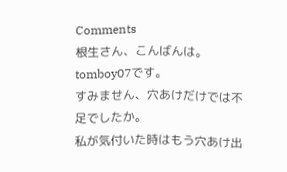Comments
根生さん、こんばんは。 tomboy07です。
すみません、穴あけだけでは不足でしたか。
私が気付いた時はもう穴あけ出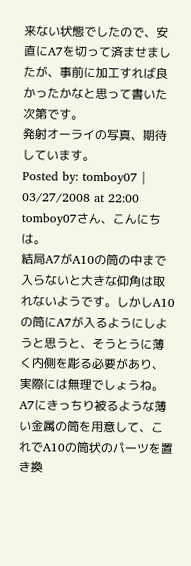来ない状態でしたので、安直にA7を切って済ませましたが、事前に加工すれば良かったかなと思って書いた次第です。
発射オーライの写真、期待しています。
Posted by: tomboy07 | 03/27/2008 at 22:00
tomboy07さん、こんにちは。
結局A7がA10の筒の中まで入らないと大きな仰角は取れないようです。しかしA10の筒にA7が入るようにしようと思うと、そうとうに薄く内側を彫る必要があり、実際には無理でしょうね。A7にきっちり被るような薄い金属の筒を用意して、これでA10の筒状のパーツを置き換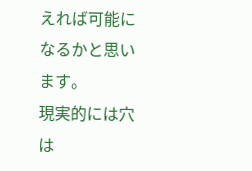えれば可能になるかと思います。
現実的には穴は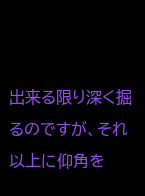出来る限り深く掘るのですが、それ以上に仰角を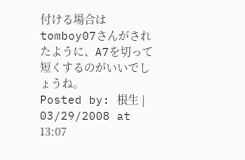付ける場合はtomboy07さんがされたように、A7を切って短くするのがいいでしょうね。
Posted by: 根生 | 03/29/2008 at 13:07